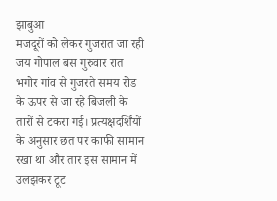झाबुआ
मजदूरों को लेकर गुजरात जा रही जय गोपाल बस गुरुवार रात भगोर गांव से गुजरते समय रोड के ऊपर से जा रहे बिजली के तारों से टकरा गई। प्रत्यक्षदर्शिंयों के अनुसार छत पर काफी सामान रखा था और तार इस सामान में उलझकर टूट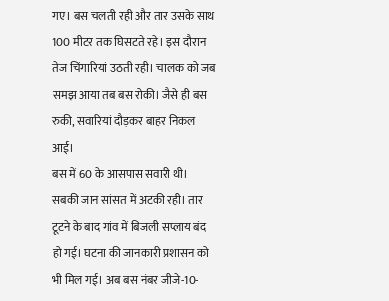गए। बस चलती रही और तार उसके साथ 100 मीटर तक घिसटते रहे। इस दौरान तेज चिंगारियां उठती रही। चालक को जब समझ आया तब बस रोकी। जैसे ही बस रुकी, सवारियां दौड़कर बाहर निकल आई।
बस में 60 के आसपास सवारी थी। सबकी जान सांसत में अटकी रही। तार टूटने के बाद गांव में बिजली सप्लाय बंद हो गई। घटना की जानकारी प्रशासन को भी मिल गई। अब बस नंबर जीजे-10-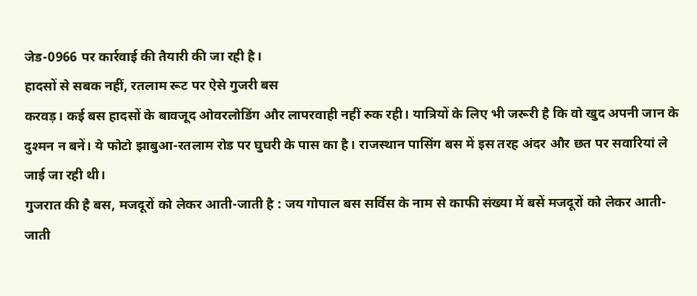जेड-0966 पर कार्रवाई की तैयारी की जा रही है।
हादसों से सबक नहीं, रतलाम रूट पर ऐसे गुजरी बस
करवड़। कई बस हादसों के बावजूद ओवरलोडिंग और लापरवाही नहीं रुक रही। यात्रियों के लिए भी जरूरी है कि वो खुद अपनी जान के दुश्मन न बनें। ये फोटो झाबुआ-रतलाम रोड पर घुघरी के पास का है। राजस्थान पासिंग बस में इस तरह अंदर और छत पर सवारियां ले जाई जा रही थी।
गुजरात की है बस, मजदूरों को लेकर आती-जाती है : जय गोपाल बस सर्विस के नाम से काफी संख्या में बसें मजदूरों को लेकर आती-जाती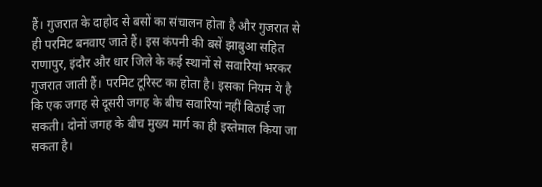हैं। गुजरात के दाहोद से बसों का संचालन होता है और गुजरात से ही परमिट बनवाए जाते हैं। इस कंपनी की बसें झाबुआ सहित राणापुर, इंदौर और धार जिले के कई स्थानों से सवारियां भरकर गुजरात जाती हैं। परमिट टूरिस्ट का होता है। इसका नियम ये है कि एक जगह से दूसरी जगह के बीच सवारियां नहीं बिठाई जा सकती। दोनों जगह के बीच मुख्य मार्ग का ही इस्तेमाल किया जा सकता है।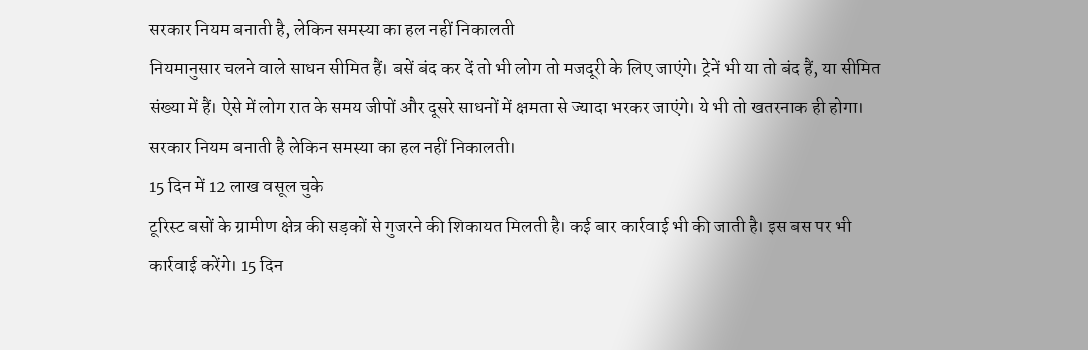सरकार नियम बनाती है, लेकिन समस्या का हल नहीं निकालती
नियमानुसार चलने वाले साधन सीमित हैं। बसें बंद कर दें तो भी लोग तो मजदूरी के लिए जाएंगे। ट्रेनें भी या तो बंद हैं, या सीमित संख्या में हैं। ऐसे में लोग रात के समय जीपों और दूसरे साधनों में क्षमता से ज्यादा भरकर जाएंगे। ये भी तो खतरनाक ही होगा। सरकार नियम बनाती है लेकिन समस्या का हल नहीं निकालती।
15 दिन में 12 लाख वसूल चुके
टूरिस्ट बसों के ग्रामीण क्षेत्र की सड़कों से गुजरने की शिकायत मिलती है। कई बार कार्रवाई भी की जाती है। इस बस पर भी कार्रवाई करेंगे। 15 दिन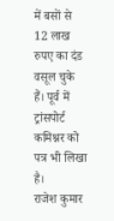में बसों से 12 लाख रुपए का दंड वसूल चुके हैं। पूर्व में ट्रांसपोर्ट कमिश्नर को पत्र भी लिखा है।
राजेश कुमार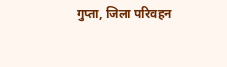गुप्ता, जिला परिवहन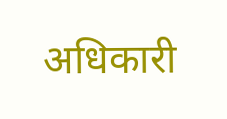अधिकारी